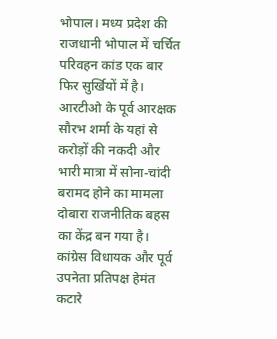भोपाल। मध्य प्रदेश की राजधानी भोपाल में चर्चित परिवहन कांड एक बार फिर सुर्खियों में है। आरटीओ के पूर्व आरक्षक सौरभ शर्मा के यहां से करोड़ों की नकदी और भारी मात्रा में सोना-चांदी बरामद होने का मामला दोबारा राजनीतिक बहस का केंद्र बन गया है।
कांग्रेस विधायक और पूर्व उपनेता प्रतिपक्ष हेमंत कटारे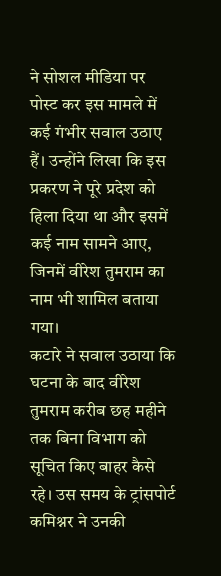ने सोशल मीडिया पर पोस्ट कर इस मामले में कई गंभीर सवाल उठाए हैं। उन्होंने लिखा कि इस प्रकरण ने पूरे प्रदेश को हिला दिया था और इसमें कई नाम सामने आए, जिनमें वीरेश तुमराम का नाम भी शामिल बताया गया।
कटारे ने सवाल उठाया कि घटना के बाद वीरेश तुमराम करीब छह महीने तक बिना विभाग को सूचित किए बाहर कैसे रहे। उस समय के ट्रांसपोर्ट कमिश्नर ने उनकी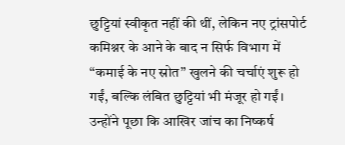छुट्टियां स्वीकृत नहीं की थीं, लेकिन नए ट्रांसपोर्ट कमिश्नर के आने के बाद न सिर्फ विभाग में “कमाई के नए स्रोत” खुलने की चर्चाएं शुरू हो गईं, बल्कि लंबित छुट्टियां भी मंजूर हो गईं।
उन्होंने पूछा कि आखिर जांच का निष्कर्ष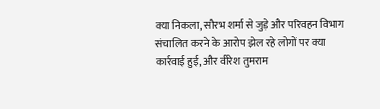क्या निकला, सौरभ शर्मा से जुड़े और परिवहन विभाग संचालित करने के आरोप झेल रहे लोगों पर क्या कार्रवाई हुई, और वीरेश तुमराम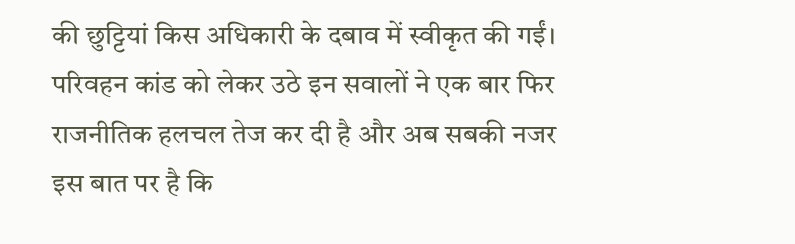की छुट्टियां किस अधिकारी के दबाव में स्वीकृत की गईं।
परिवहन कांड को लेकर उठे इन सवालों ने एक बार फिर राजनीतिक हलचल तेज कर दी है और अब सबकी नजर इस बात पर है कि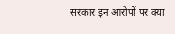सरकार इन आरोपों पर क्या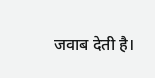जवाब देती है।